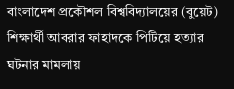বাংলাদেশ প্রকৌশল বিশ্ববিদ্যালয়ের (বুয়েট) শিক্ষার্থী আবরার ফাহাদকে পিটিয়ে হত্যার ঘটনার মামলায়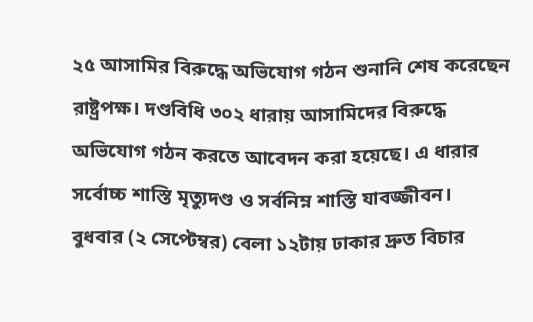২৫ আসামির বিরুদ্ধে অভিযোগ গঠন শুনানি শেষ করেছেন রাষ্ট্রপক্ষ। দণ্ডবিধি ৩০২ ধারায় আসামিদের বিরুদ্ধে অভিযোগ গঠন করতে আবেদন করা হয়েছে। এ ধারার সর্বোচ্চ শাস্তি মৃত্যুদণ্ড ও সর্বনিম্ন শাস্তি যাবজ্জীবন।
বুধবার (২ সেপ্টেম্বর) বেলা ১২টায় ঢাকার দ্রুত বিচার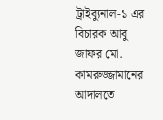ট্রাইব্যুনাল-১ এর বিচারক আবু জাফর মো. কামরুজ্জামানের আদালতে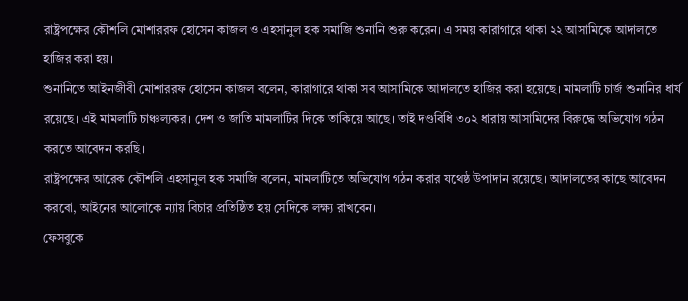রাষ্ট্রপক্ষের কৌশলি মোশাররফ হোসেন কাজল ও এহসানুল হক সমাজি শুনানি শুরু করেন। এ সময় কারাগারে থাকা ২২ আসামিকে আদালতে হাজির করা হয়।
শুনানিতে আইনজীবী মোশাররফ হোসেন কাজল বলেন, কারাগারে থাকা সব আসামিকে আদালতে হাজির করা হয়েছে। মামলাটি চার্জ শুনানির ধার্য রয়েছে। এই মামলাটি চাঞ্চল্যকর। দেশ ও জাতি মামলাটির দিকে তাকিয়ে আছে। তাই দণ্ডবিধি ৩০২ ধারায় আসামিদের বিরুদ্ধে অভিযোগ গঠন করতে আবেদন করছি।
রাষ্ট্রপক্ষের আরেক কৌশলি এহসানুল হক সমাজি বলেন, মামলাটিতে অভিযোগ গঠন করার যথেষ্ঠ উপাদান রয়েছে। আদালতের কাছে আবেদন করবো, আইনের আলোকে ন্যায় বিচার প্রতিষ্ঠিত হয় সেদিকে লক্ষ্য রাখবেন।
ফেসবুকে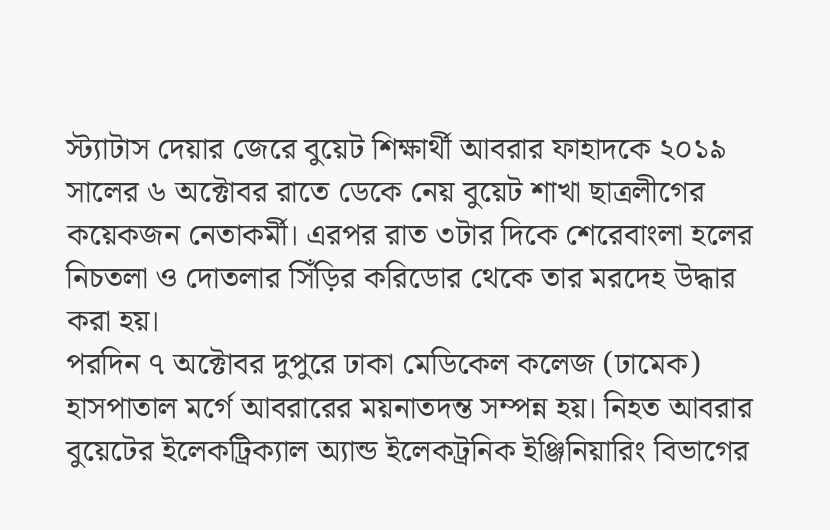স্ট্যাটাস দেয়ার জেরে বুয়েট শিক্ষার্থী আবরার ফাহাদকে ২০১৯ সালের ৬ অক্টোবর রাতে ডেকে নেয় বুয়েট শাখা ছাত্রলীগের কয়েকজন নেতাকর্মী। এরপর রাত ৩টার দিকে শেরেবাংলা হলের নিচতলা ও দোতলার সিঁড়ির করিডোর থেকে তার মরদেহ উদ্ধার করা হয়।
পরদিন ৭ অক্টোবর দুপুরে ঢাকা মেডিকেল কলেজ (ঢামেক) হাসপাতাল মর্গে আবরারের ময়নাতদন্ত সম্পন্ন হয়। নিহত আবরার বুয়েটের ইলেকট্রিক্যাল অ্যান্ড ইলেকট্রনিক ইঞ্জিনিয়ারিং বিভাগের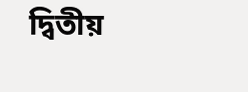দ্বিতীয়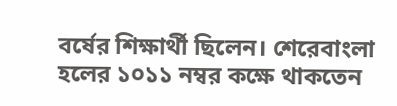বর্ষের শিক্ষার্থী ছিলেন। শেরেবাংলা হলের ১০১১ নম্বর কক্ষে থাকতেন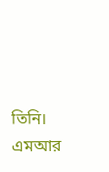তিনি।
এমআর